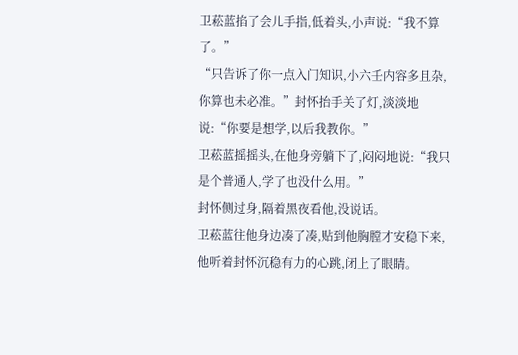卫菘蓝掐了会儿手指,低着头,小声说:“我不算了。”
“只告诉了你一点入门知识,小六壬内容多且杂,你算也未必准。”封怀抬手关了灯,淡淡地说:“你要是想学,以后我教你。”
卫菘蓝摇摇头,在他身旁躺下了,闷闷地说:“我只是个普通人,学了也没什么用。”
封怀侧过身,隔着黑夜看他,没说话。
卫菘蓝往他身边凑了凑,贴到他胸膛才安稳下来,他听着封怀沉稳有力的心跳,闭上了眼睛。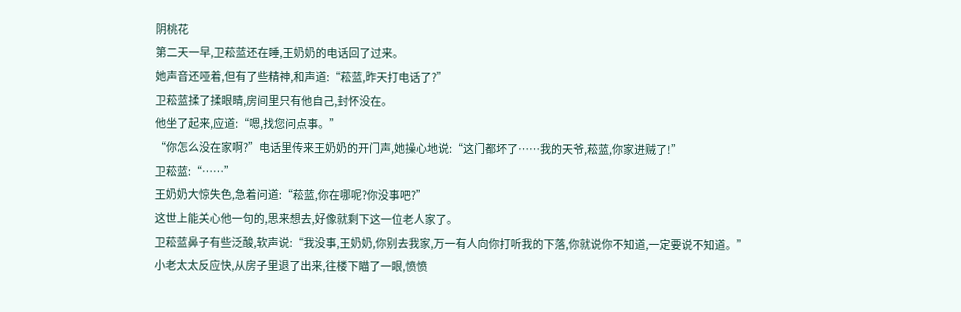阴桃花
第二天一早,卫菘蓝还在睡,王奶奶的电话回了过来。
她声音还哑着,但有了些精神,和声道:“菘蓝,昨天打电话了?”
卫菘蓝揉了揉眼睛,房间里只有他自己,封怀没在。
他坐了起来,应道:“嗯,找您问点事。”
“你怎么没在家啊?”电话里传来王奶奶的开门声,她操心地说:“这门都坏了……我的天爷,菘蓝,你家进贼了!”
卫菘蓝:“……”
王奶奶大惊失色,急着问道:“菘蓝,你在哪呢?你没事吧?”
这世上能关心他一句的,思来想去,好像就剩下这一位老人家了。
卫菘蓝鼻子有些泛酸,软声说:“我没事,王奶奶,你别去我家,万一有人向你打听我的下落,你就说你不知道,一定要说不知道。”
小老太太反应快,从房子里退了出来,往楼下瞄了一眼,愤愤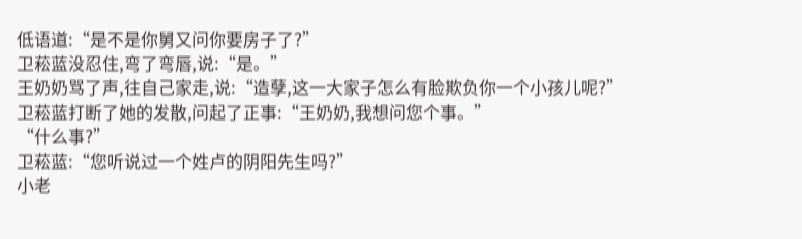低语道:“是不是你舅又问你要房子了?”
卫菘蓝没忍住,弯了弯唇,说:“是。”
王奶奶骂了声,往自己家走,说:“造孽,这一大家子怎么有脸欺负你一个小孩儿呢?”
卫菘蓝打断了她的发散,问起了正事:“王奶奶,我想问您个事。”
“什么事?”
卫菘蓝:“您听说过一个姓卢的阴阳先生吗?”
小老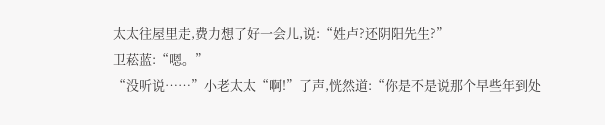太太往屋里走,费力想了好一会儿,说:“姓卢?还阴阳先生?”
卫菘蓝:“嗯。”
“没听说……”小老太太“啊!”了声,恍然道:“你是不是说那个早些年到处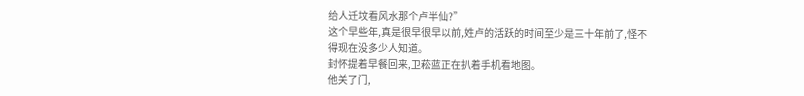给人迁坟看风水那个卢半仙?”
这个早些年,真是很早很早以前,姓卢的活跃的时间至少是三十年前了,怪不得现在没多少人知道。
封怀提着早餐回来,卫菘蓝正在扒着手机看地图。
他关了门,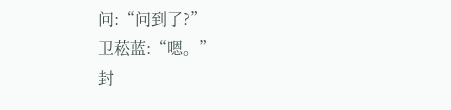问:“问到了?”
卫菘蓝:“嗯。”
封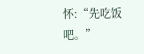怀:“先吃饭吧。”